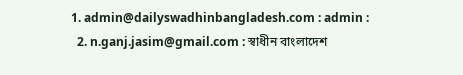1. admin@dailyswadhinbangladesh.com : admin :
  2. n.ganj.jasim@gmail.com : স্বাধীন বাংলাদেশ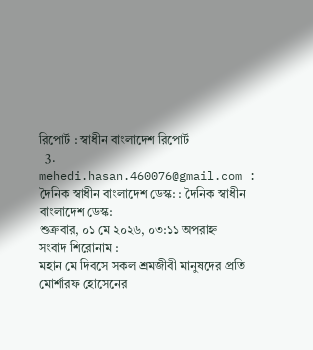রিপোর্ট : স্বাধীন বাংলাদেশ রিপোর্ট
  3. mehedi.hasan.460076@gmail.com : দৈনিক স্বাধীন বাংলাদেশ ডেস্ক: : দৈনিক স্বাধীন বাংলাদেশ ডেস্ক:
শুক্রবার, ০১ মে ২০২৬, ০৩:১১ অপরাহ্ন
সংবাদ শিরোনাম :
মহান মে দিবসে সকল শ্রমজীবী মানুষদের প্রতি মোর্শারফ হোসেনের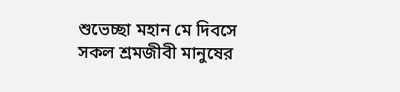শুভেচ্ছা মহান মে দিবসে সকল শ্রমজীবী মানুষের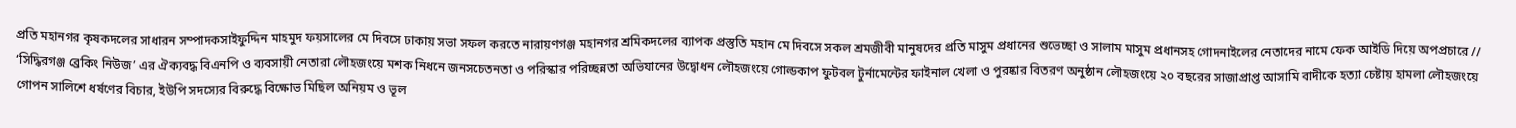প্রতি মহানগর কৃষকদলের সাধারন সম্পাদকসাইফুদ্দিন মাহমুদ ফয়সালের মে দিবসে ঢাকায় সভা সফল করতে নারায়ণগঞ্জ মহানগর শ্রমিকদলের ব্যাপক প্রস্তুতি মহান মে দিবসে সকল শ্রমজীবী মানুষদের প্রতি মাসুম প্রধানের শুভেচ্ছা ও সালাম মাসুম প্রধানসহ গোদনাইলের নেতাদের নামে ফেক আইডি দিয়ে অপপ্রচারে // ‘সিদ্ধিরগঞ্জ ব্রেকিং নিউজ’ এর ঐক্যবদ্ধ বিএনপি ও ব্যবসায়ী নেতারা লৌহজংয়ে মশক নিধনে জনসচেতনতা ও পরিস্কার পরিচ্ছন্নতা অভিযানের উদ্বোধন লৌহজংয়ে গোল্ডকাপ ফুটবল টুর্নামেন্টের ফাইনাল খেলা ও পুরষ্কার বিতরণ অনুষ্ঠান লৌহজংয়ে ২০ বছরের সাজাপ্রাপ্ত আসামি বাদীকে হত্যা চেষ্টায় হামলা লৌহজংয়ে গোপন সালিশে ধর্ষণের বিচার, ইউপি সদস্যের বিরুদ্ধে বিক্ষোভ মিছিল অনিয়ম ও ভূল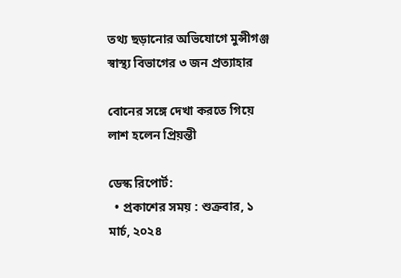তথ্য ছড়ানোর অভিযোগে মুন্সীগঞ্জ স্বাস্থ্য বিভাগের ৩ জন প্রত্যাহার

বোনের সঙ্গে দেখা করতে গিয়ে লাশ হলেন প্রিয়ন্তী

ডেস্ক রিপোর্ট:
  • প্রকাশের সময় : শুক্রবার, ১ মার্চ, ২০২৪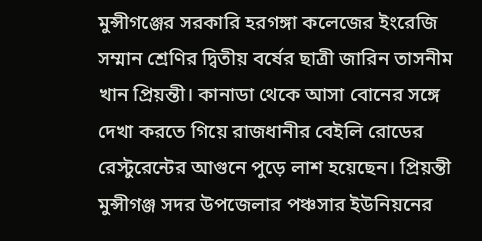মুন্সীগঞ্জের সরকারি হরগঙ্গা কলেজের ইংরেজি সম্মান শ্রেণির দ্বিতীয় বর্ষের ছাত্রী জারিন তাসনীম খান প্রিয়ন্তী। কানাডা থেকে আসা বোনের সঙ্গে দেখা করতে গিয়ে রাজধানীর বেইলি রোডের রেস্টুরেন্টের আগুনে পুড়ে লাশ হয়েছেন। প্রিয়ন্তী মুন্সীগঞ্জ সদর উপজেলার পঞ্চসার ইউনিয়নের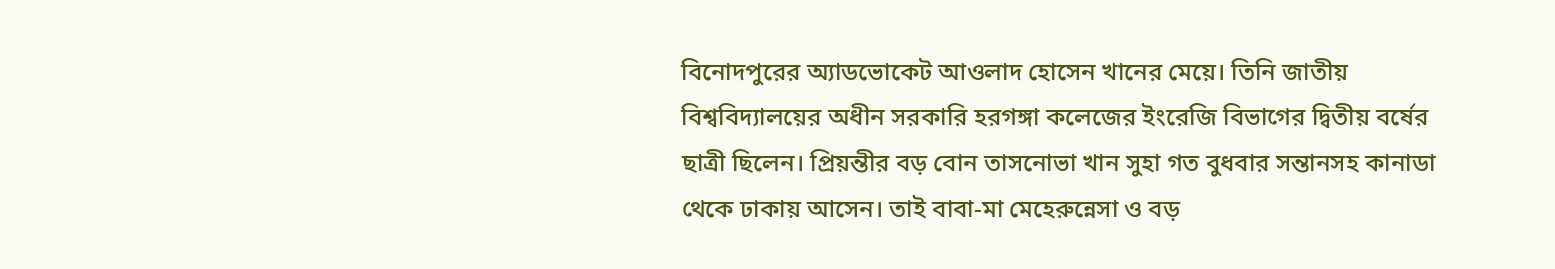বিনোদপুরের অ্যাডভোকেট আওলাদ হোসেন খানের মেয়ে। তিনি জাতীয় বিশ্ববিদ্যালয়ের অধীন সরকারি হরগঙ্গা কলেজের ইংরেজি বিভাগের দ্বিতীয় বর্ষের ছাত্রী ছিলেন। প্রিয়ন্তীর বড় বোন তাসনোভা খান সুহা গত বুধবার সন্তানসহ কানাডা থেকে ঢাকায় আসেন। তাই বাবা-মা মেহেরুন্নেসা ও বড়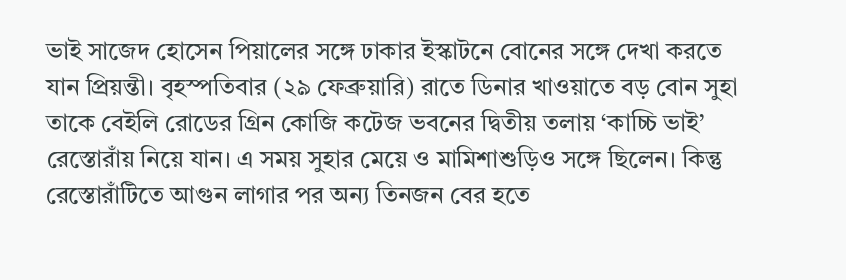ভাই সাজেদ হোসেন পিয়ালের সঙ্গে ঢাকার ইস্কাটনে বোনের সঙ্গে দেখা করতে যান প্রিয়ন্তী। বৃহস্পতিবার (২৯ ফেব্রুয়ারি) রাতে ডিনার খাওয়াতে বড় বোন সুহা তাকে বেইলি রোডের গ্রিন কোজি কটেজ ভবনের দ্বিতীয় তলায় ‘কাচ্চি ভাই’ রেস্তোরাঁয় নিয়ে যান। এ সময় সুহার মেয়ে ও মামিশাশুড়িও সঙ্গে ছিলেন। কিন্তু রেস্তোরাঁটিতে আগুন লাগার পর অন্য তিনজন বের হতে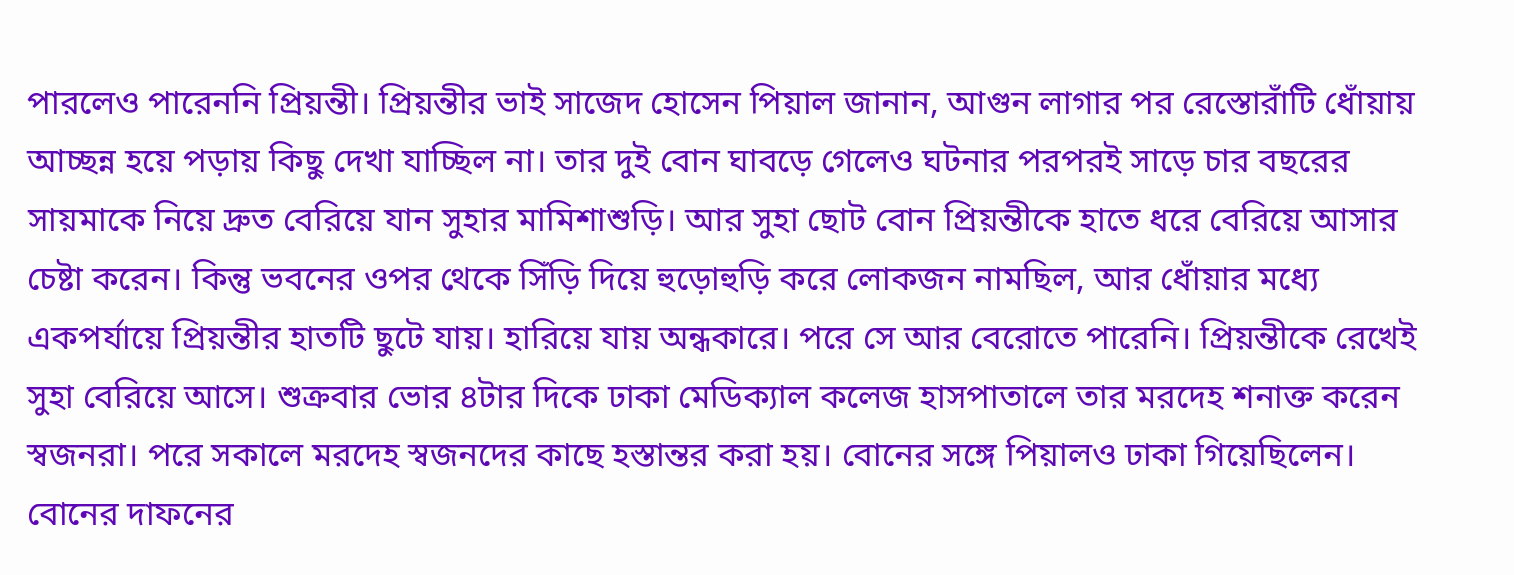পারলেও পারেননি প্রিয়ন্তী। প্রিয়ন্তীর ভাই সাজেদ হোসেন পিয়াল জানান, আগুন লাগার পর রেস্তোরাঁটি ধোঁয়ায় আচ্ছন্ন হয়ে পড়ায় কিছু দেখা যাচ্ছিল না। তার দুই বোন ঘাবড়ে গেলেও ঘটনার পরপরই সাড়ে চার বছরের সায়মাকে নিয়ে দ্রুত বেরিয়ে যান সুহার মামিশাশুড়ি। আর সুহা ছোট বোন প্রিয়ন্তীকে হাতে ধরে বেরিয়ে আসার চেষ্টা করেন। কিন্তু ভবনের ওপর থেকে সিঁড়ি দিয়ে হুড়োহুড়ি করে লোকজন নামছিল, আর ধোঁয়ার মধ্যে একপর্যায়ে প্রিয়ন্তীর হাতটি ছুটে যায়। হারিয়ে যায় অন্ধকারে। পরে সে আর বেরোতে পারেনি। প্রিয়ন্তীকে রেখেই সুহা বেরিয়ে আসে। শুক্রবার ভোর ৪টার দিকে ঢাকা মেডিক্যাল কলেজ হাসপাতালে তার মরদেহ শনাক্ত করেন স্বজনরা। পরে সকালে মরদেহ স্বজনদের কাছে হস্তান্তর করা হয়। বোনের সঙ্গে পিয়ালও ঢাকা গিয়েছিলেন। বোনের দাফনের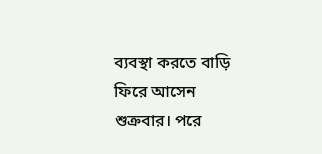ব্যবস্থা করতে বাড়ি ফিরে আসেন শুক্রবার। পরে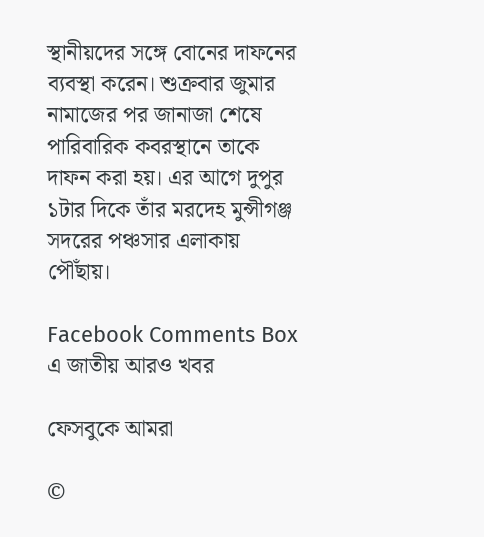স্থানীয়দের সঙ্গে বোনের দাফনের ব্যবস্থা করেন। শুক্রবার জুমার নামাজের পর জানাজা শেষে পারিবারিক কবরস্থানে তাকে দাফন করা হয়। এর আগে দুপুর ১টার দিকে তাঁর মরদেহ মুন্সীগঞ্জ সদরের পঞ্চসার এলাকায় পৌঁছায়।

Facebook Comments Box
এ জাতীয় আরও খবর

ফেসবুকে আমরা

©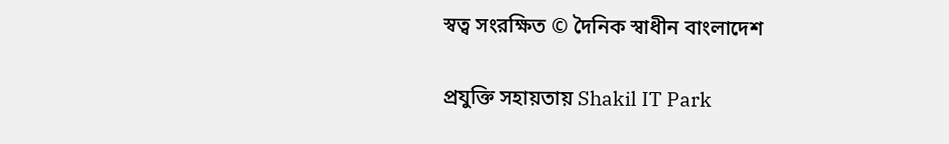স্বত্ব সংরক্ষিত © দৈনিক স্বাধীন বাংলাদেশ

প্রযুক্তি সহায়তায় Shakil IT Park